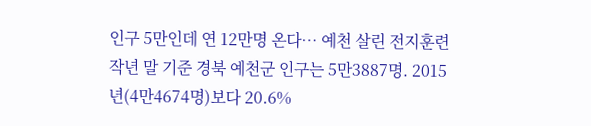인구 5만인데 연 12만명 온다… 예천 살린 전지훈련
작년 말 기준 경북 예천군 인구는 5만3887명. 2015년(4만4674명)보다 20.6%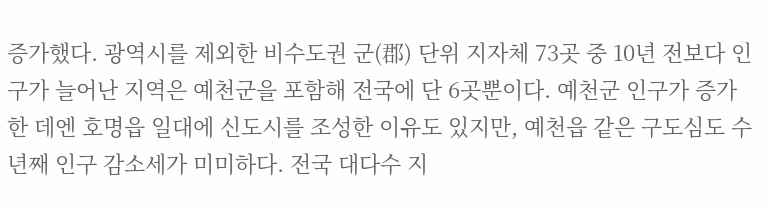증가했다. 광역시를 제외한 비수도권 군(郡) 단위 지자체 73곳 중 10년 전보다 인구가 늘어난 지역은 예천군을 포함해 전국에 단 6곳뿐이다. 예천군 인구가 증가한 데엔 호명읍 일대에 신도시를 조성한 이유도 있지만, 예천읍 같은 구도심도 수년째 인구 감소세가 미미하다. 전국 대다수 지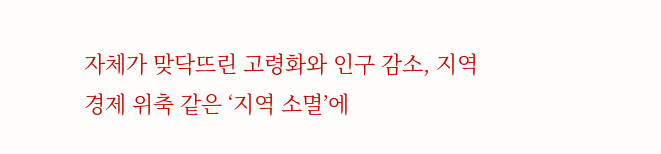자체가 맞닥뜨린 고령화와 인구 감소, 지역 경제 위축 같은 ‘지역 소멸’에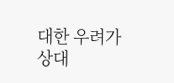대한 우려가 상대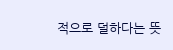적으로 덜하다는 뜻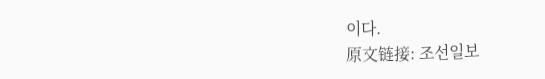이다.
原文链接: 조선일보